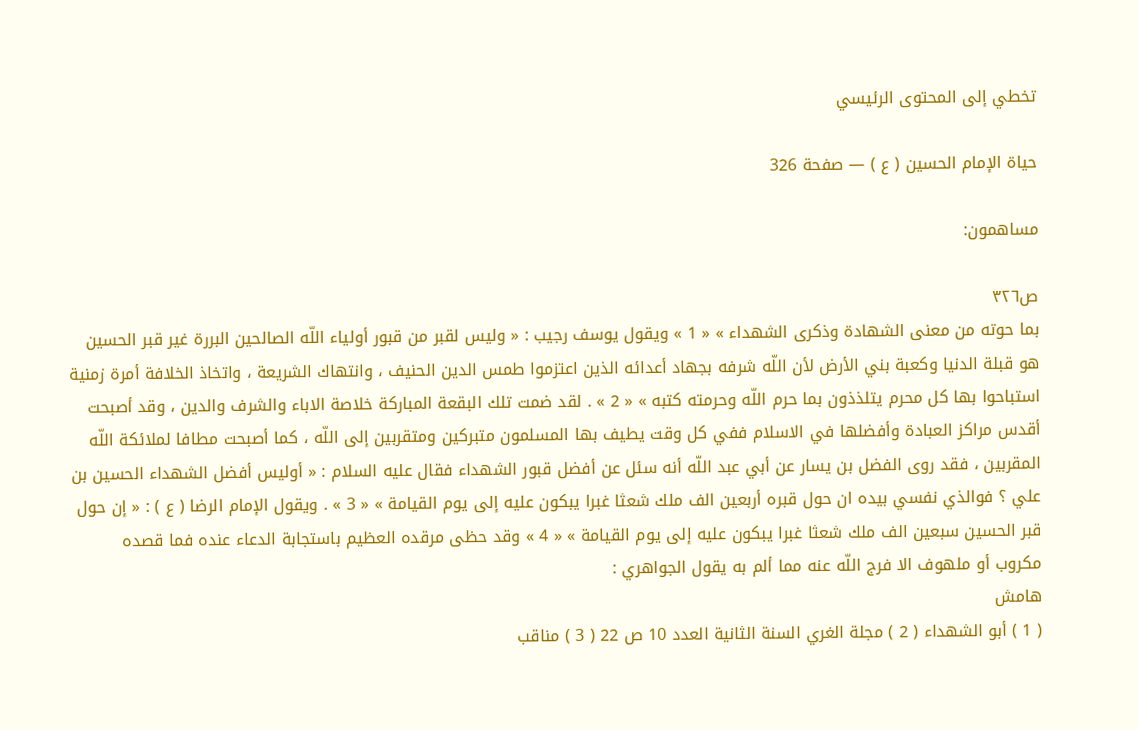تخطي إلى المحتوى الرئيسي

حياة الإمام الحسين ( ع ) — صفحة 326

مساهمون:

ص٣٢٦
بما حوته من معنى الشهادة وذكرى الشهداء » « 1 » ويقول يوسف رجيب : « وليس لقبر من قبور أولياء اللّه الصالحين البررة غير قبر الحسين هو قبلة الدنيا وكعبة بني الأرض لأن اللّه شرفه بجهاد أعدائه الذين اعتزموا طمس الدين الحنيف ، وانتهاك الشريعة ، واتخاذ الخلافة أمرة زمنية استباحوا بها كل محرم يتلذذون بما حرم اللّه وحرمته كتبه » « 2 » . لقد ضمت تلك البقعة المباركة خلاصة الاباء والشرف والدين ، وقد أصبحت أقدس مراكز العبادة وأفضلها في الاسلام ففي كل وقت يطيف بها المسلمون متبركين ومتقربين إلى اللّه ، كما أصبحت مطافا لملائكة اللّه المقربين ، فقد روى الفضل بن يسار عن أبي عبد اللّه أنه سئل عن أفضل قبور الشهداء فقال عليه السلام : « أوليس أفضل الشهداء الحسين بن علي ؟ فوالذي نفسي بيده ان حول قبره أربعين الف ملك شعثا غبرا يبكون عليه إلى يوم القيامة » « 3 » . ويقول الإمام الرضا ( ع ) : « إن حول قبر الحسين سبعين الف ملك شعثا غبرا يبكون عليه إلى يوم القيامة » « 4 » وقد حظى مرقده العظيم باستجابة الدعاء عنده فما قصده مكروب أو ملهوف الا فرج اللّه عنه مما ألم به يقول الجواهري :
هامش
( 1 ) أبو الشهداء ( 2 ) مجلة الغري السنة الثانية العدد 10 ص 22 ( 3 ) مناقب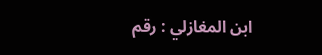ابن المغازلي : رقم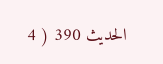الحديث 390 ( 4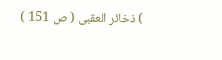) ذخائر العقبى ( ص 151 )